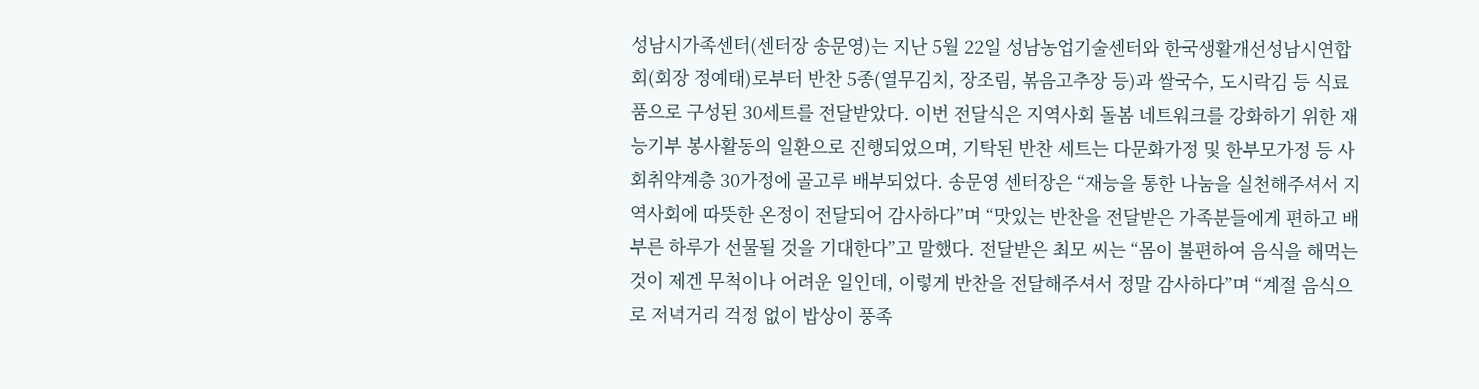성남시가족센터(센터장 송문영)는 지난 5월 22일 성남농업기술센터와 한국생활개선성남시연합회(회장 정예태)로부터 반찬 5종(열무김치, 장조림, 볶음고추장 등)과 쌀국수, 도시락김 등 식료품으로 구성된 30세트를 전달받았다. 이번 전달식은 지역사회 돌봄 네트워크를 강화하기 위한 재능기부 봉사활동의 일환으로 진행되었으며, 기탁된 반찬 세트는 다문화가정 및 한부모가정 등 사회취약계층 30가정에 골고루 배부되었다. 송문영 센터장은 “재능을 통한 나눔을 실천해주셔서 지역사회에 따뜻한 온정이 전달되어 감사하다”며 “맛있는 반찬을 전달받은 가족분들에게 편하고 배부른 하루가 선물될 것을 기대한다”고 말했다. 전달받은 최모 씨는 “몸이 불편하여 음식을 해먹는 것이 제겐 무척이나 어려운 일인데, 이렇게 반찬을 전달해주셔서 정말 감사하다”며 “계절 음식으로 저녁거리 걱정 없이 밥상이 풍족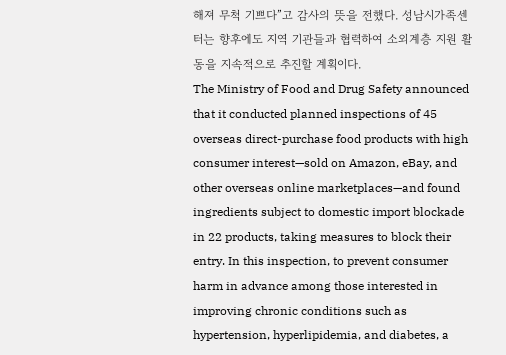해져 무척 기쁘다”고 감사의 뜻을 전했다. 성남시가족센터는 향후에도 지역 기관들과 협력하여 소외계층 지원 활동을 지속적으로 추진할 계획이다.
The Ministry of Food and Drug Safety announced that it conducted planned inspections of 45 overseas direct-purchase food products with high consumer interest—sold on Amazon, eBay, and other overseas online marketplaces—and found ingredients subject to domestic import blockade in 22 products, taking measures to block their entry. In this inspection, to prevent consumer harm in advance among those interested in improving chronic conditions such as hypertension, hyperlipidemia, and diabetes, a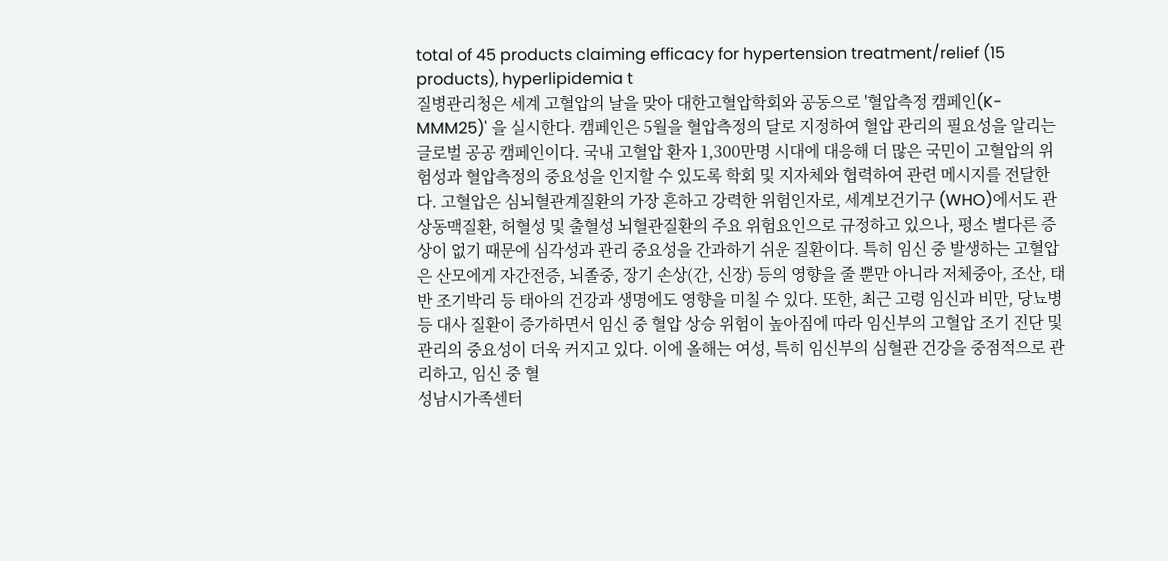total of 45 products claiming efficacy for hypertension treatment/relief (15 products), hyperlipidemia t
질병관리청은 세계 고혈압의 날을 맞아 대한고혈압학회와 공동으로 '혈압측정 캠페인(K-MMM25)' 을 실시한다. 캠페인은 5월을 혈압측정의 달로 지정하여 혈압 관리의 필요성을 알리는 글로벌 공공 캠페인이다. 국내 고혈압 환자 1,300만명 시대에 대응해 더 많은 국민이 고혈압의 위험성과 혈압측정의 중요성을 인지할 수 있도록 학회 및 지자체와 협력하여 관련 메시지를 전달한다. 고혈압은 심뇌혈관계질환의 가장 흔하고 강력한 위험인자로, 세계보건기구 (WHO)에서도 관상동맥질환, 허혈성 및 출혈성 뇌혈관질환의 주요 위험요인으로 규정하고 있으나, 평소 별다른 증상이 없기 때문에 심각성과 관리 중요성을 간과하기 쉬운 질환이다. 특히 임신 중 발생하는 고혈압은 산모에게 자간전증, 뇌졸중, 장기 손상(간, 신장) 등의 영향을 줄 뿐만 아니라 저체중아, 조산, 태반 조기박리 등 태아의 건강과 생명에도 영향을 미칠 수 있다. 또한, 최근 고령 임신과 비만, 당뇨병 등 대사 질환이 증가하면서 임신 중 혈압 상승 위험이 높아짐에 따라 임신부의 고혈압 조기 진단 및 관리의 중요성이 더욱 커지고 있다. 이에 올해는 여성, 특히 임신부의 심혈관 건강을 중점적으로 관리하고, 임신 중 혈
성남시가족센터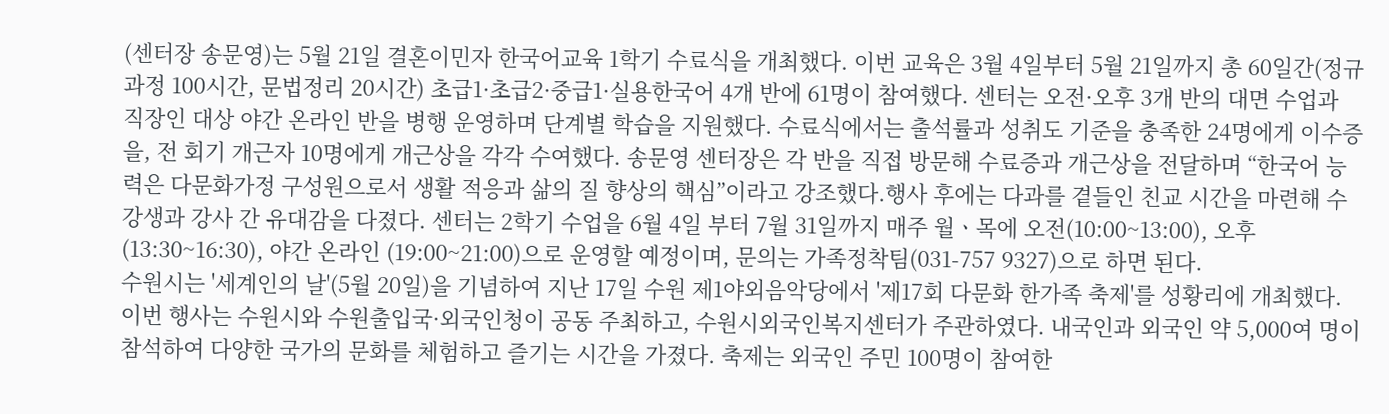(센터장 송문영)는 5월 21일 결혼이민자 한국어교육 1학기 수료식을 개최했다. 이번 교육은 3월 4일부터 5월 21일까지 총 60일간(정규과정 100시간, 문법정리 20시간) 초급1·초급2·중급1·실용한국어 4개 반에 61명이 참여했다. 센터는 오전·오후 3개 반의 대면 수업과 직장인 대상 야간 온라인 반을 병행 운영하며 단계별 학습을 지원했다. 수료식에서는 출석률과 성취도 기준을 충족한 24명에게 이수증을, 전 회기 개근자 10명에게 개근상을 각각 수여했다. 송문영 센터장은 각 반을 직접 방문해 수료증과 개근상을 전달하며 “한국어 능력은 다문화가정 구성원으로서 생활 적응과 삶의 질 향상의 핵심”이라고 강조했다.행사 후에는 다과를 곁들인 친교 시간을 마련해 수강생과 강사 간 유대감을 다졌다. 센터는 2학기 수업을 6월 4일 부터 7월 31일까지 매주 월ㆍ목에 오전(10:00~13:00), 오후 (13:30~16:30), 야간 온라인 (19:00~21:00)으로 운영할 예정이며, 문의는 가족정착팀(031-757 9327)으로 하면 된다.
수원시는 '세계인의 날'(5월 20일)을 기념하여 지난 17일 수원 제1야외음악당에서 '제17회 다문화 한가족 축제'를 성황리에 개최했다. 이번 행사는 수원시와 수원출입국·외국인청이 공동 주최하고, 수원시외국인복지센터가 주관하였다. 내국인과 외국인 약 5,000여 명이 참석하여 다양한 국가의 문화를 체험하고 즐기는 시간을 가졌다. 축제는 외국인 주민 100명이 참여한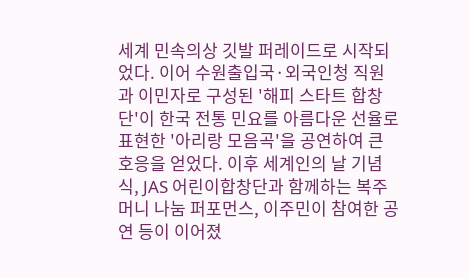세계 민속의상 깃발 퍼레이드로 시작되었다. 이어 수원출입국·외국인청 직원과 이민자로 구성된 '해피 스타트 합창단'이 한국 전통 민요를 아름다운 선율로 표현한 '아리랑 모음곡'을 공연하여 큰 호응을 얻었다. 이후 세계인의 날 기념식, JAS 어린이합창단과 함께하는 복주머니 나눔 퍼포먼스, 이주민이 참여한 공연 등이 이어졌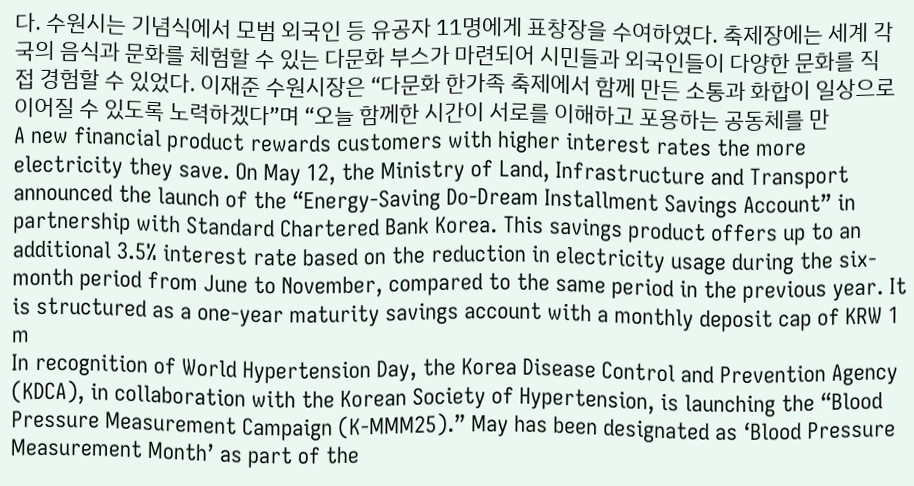다. 수원시는 기념식에서 모범 외국인 등 유공자 11명에게 표창장을 수여하였다. 축제장에는 세계 각국의 음식과 문화를 체험할 수 있는 다문화 부스가 마련되어 시민들과 외국인들이 다양한 문화를 직접 경험할 수 있었다. 이재준 수원시장은 “다문화 한가족 축제에서 함께 만든 소통과 화합이 일상으로 이어질 수 있도록 노력하겠다”며 “오늘 함께한 시간이 서로를 이해하고 포용하는 공동체를 만
A new financial product rewards customers with higher interest rates the more electricity they save. On May 12, the Ministry of Land, Infrastructure and Transport announced the launch of the “Energy-Saving Do-Dream Installment Savings Account” in partnership with Standard Chartered Bank Korea. This savings product offers up to an additional 3.5% interest rate based on the reduction in electricity usage during the six-month period from June to November, compared to the same period in the previous year. It is structured as a one-year maturity savings account with a monthly deposit cap of KRW 1 m
In recognition of World Hypertension Day, the Korea Disease Control and Prevention Agency (KDCA), in collaboration with the Korean Society of Hypertension, is launching the “Blood Pressure Measurement Campaign (K-MMM25).” May has been designated as ‘Blood Pressure Measurement Month’ as part of the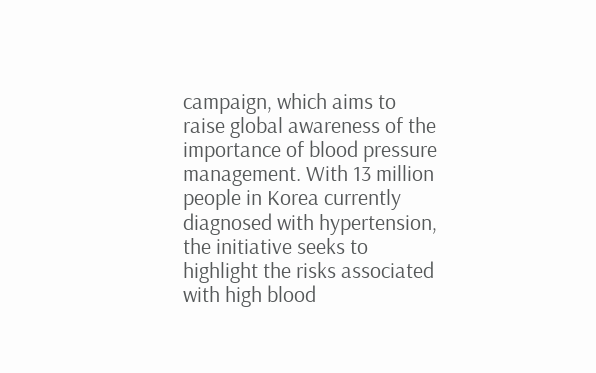campaign, which aims to raise global awareness of the importance of blood pressure management. With 13 million people in Korea currently diagnosed with hypertension, the initiative seeks to highlight the risks associated with high blood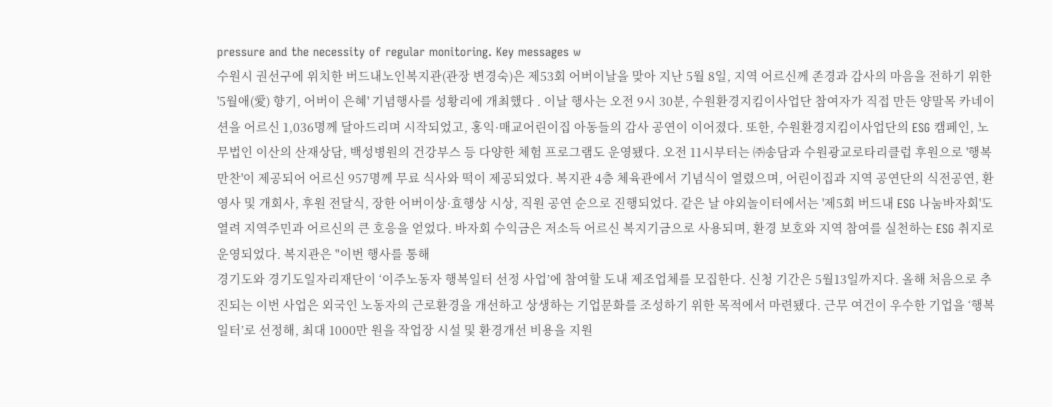pressure and the necessity of regular monitoring. Key messages w
수원시 권선구에 위치한 버드내노인복지관(관장 변경숙)은 제53회 어버이날을 맞아 지난 5월 8일, 지역 어르신께 존경과 감사의 마음을 전하기 위한 '5월애(愛) 향기, 어버이 은혜' 기념행사를 성황리에 개최했다 . 이날 행사는 오전 9시 30분, 수원환경지킴이사업단 참여자가 직접 만든 양말목 카네이션을 어르신 1,036명께 달아드리며 시작되었고, 홍익·매교어린이집 아동들의 감사 공연이 이어졌다. 또한, 수원환경지킴이사업단의 ESG 캠페인, 노무법인 이산의 산재상담, 백성병원의 건강부스 등 다양한 체험 프로그램도 운영됐다. 오전 11시부터는 ㈜송담과 수원광교로타리클럽 후원으로 '행복만찬'이 제공되어 어르신 957명께 무료 식사와 떡이 제공되었다. 복지관 4층 체육관에서 기념식이 열렸으며, 어린이집과 지역 공연단의 식전공연, 환영사 및 개회사, 후원 전달식, 장한 어버이상·효행상 시상, 직원 공연 순으로 진행되었다. 같은 날 야외놀이터에서는 '제5회 버드내 ESG 나눔바자회'도 열려 지역주민과 어르신의 큰 호응을 얻었다. 바자회 수익금은 저소득 어르신 복지기금으로 사용되며, 환경 보호와 지역 참여를 실천하는 ESG 취지로 운영되었다. 복지관은 "이번 행사를 통해
경기도와 경기도일자리재단이 ‘이주노동자 행복일터 선정 사업’에 참여할 도내 제조업체를 모집한다. 신청 기간은 5월13일까지다. 올해 처음으로 추진되는 이번 사업은 외국인 노동자의 근로환경을 개선하고 상생하는 기업문화를 조성하기 위한 목적에서 마련됐다. 근무 여건이 우수한 기업을 ‘행복일터’로 선정해, 최대 1000만 원을 작업장 시설 및 환경개선 비용을 지원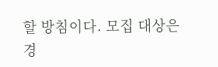할 방침이다. 모집 대상은 경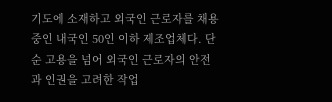기도에 소재하고 외국인 근로자를 채용 중인 내국인 50인 이하 제조업체다. 단순 고용을 넘어 외국인 근로자의 안전과 인권을 고려한 작업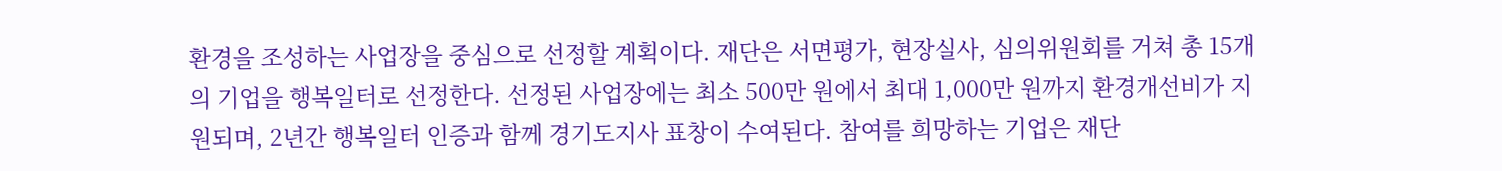환경을 조성하는 사업장을 중심으로 선정할 계획이다. 재단은 서면평가, 현장실사, 심의위원회를 거쳐 총 15개의 기업을 행복일터로 선정한다. 선정된 사업장에는 최소 500만 원에서 최대 1,000만 원까지 환경개선비가 지원되며, 2년간 행복일터 인증과 함께 경기도지사 표창이 수여된다. 참여를 희망하는 기업은 재단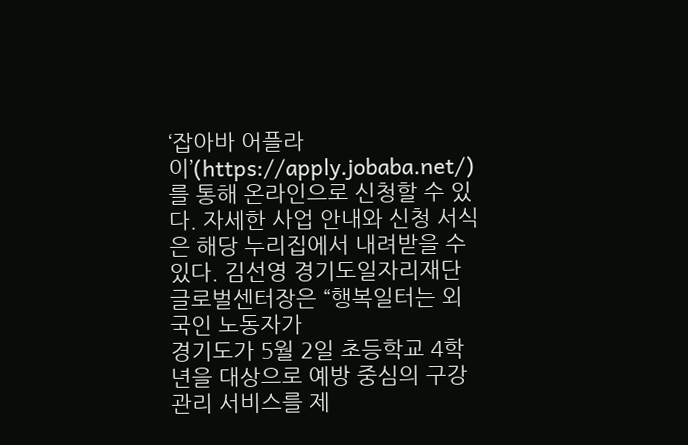‘잡아바 어플라이’(https://apply.jobaba.net/)를 통해 온라인으로 신청할 수 있다. 자세한 사업 안내와 신청 서식은 해당 누리집에서 내려받을 수 있다. 김선영 경기도일자리재단 글로벌센터장은 “행복일터는 외국인 노동자가
경기도가 5월 2일 초등학교 4학년을 대상으로 예방 중심의 구강 관리 서비스를 제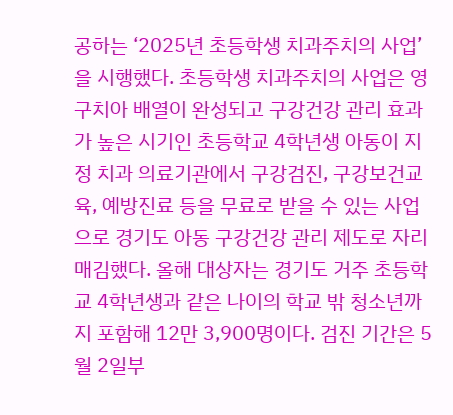공하는 ‘2025년 초등학생 치과주치의 사업’을 시행했다. 초등학생 치과주치의 사업은 영구치아 배열이 완성되고 구강건강 관리 효과가 높은 시기인 초등학교 4학년생 아동이 지정 치과 의료기관에서 구강검진, 구강보건교육, 예방진료 등을 무료로 받을 수 있는 사업으로 경기도 아동 구강건강 관리 제도로 자리매김했다. 올해 대상자는 경기도 거주 초등학교 4학년생과 같은 나이의 학교 밖 청소년까지 포함해 12만 3,900명이다. 검진 기간은 5월 2일부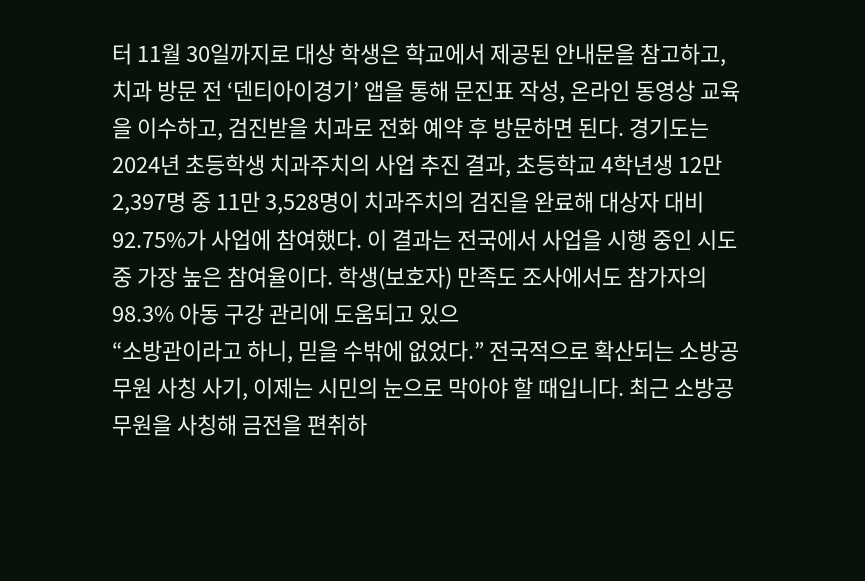터 11월 30일까지로 대상 학생은 학교에서 제공된 안내문을 참고하고, 치과 방문 전 ‘덴티아이경기’ 앱을 통해 문진표 작성, 온라인 동영상 교육을 이수하고, 검진받을 치과로 전화 예약 후 방문하면 된다. 경기도는 2024년 초등학생 치과주치의 사업 추진 결과, 초등학교 4학년생 12만 2,397명 중 11만 3,528명이 치과주치의 검진을 완료해 대상자 대비 92.75%가 사업에 참여했다. 이 결과는 전국에서 사업을 시행 중인 시도 중 가장 높은 참여율이다. 학생(보호자) 만족도 조사에서도 참가자의 98.3% 아동 구강 관리에 도움되고 있으
“소방관이라고 하니, 믿을 수밖에 없었다.” 전국적으로 확산되는 소방공무원 사칭 사기, 이제는 시민의 눈으로 막아야 할 때입니다. 최근 소방공무원을 사칭해 금전을 편취하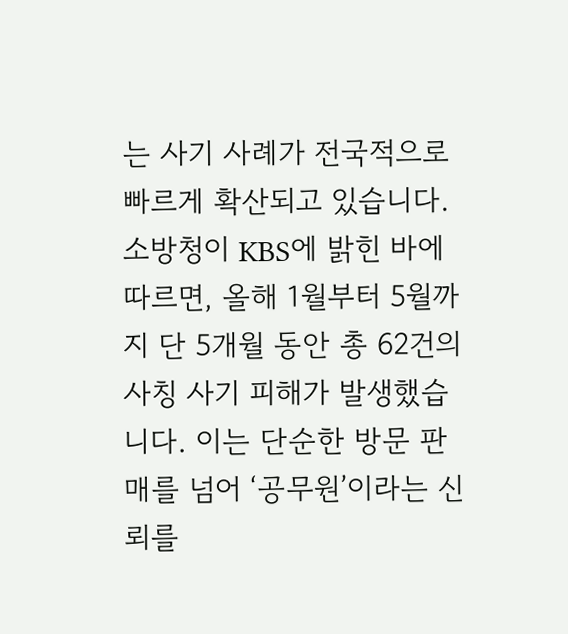는 사기 사례가 전국적으로 빠르게 확산되고 있습니다. 소방청이 KBS에 밝힌 바에 따르면, 올해 1월부터 5월까지 단 5개월 동안 총 62건의 사칭 사기 피해가 발생했습니다. 이는 단순한 방문 판매를 넘어 ‘공무원’이라는 신뢰를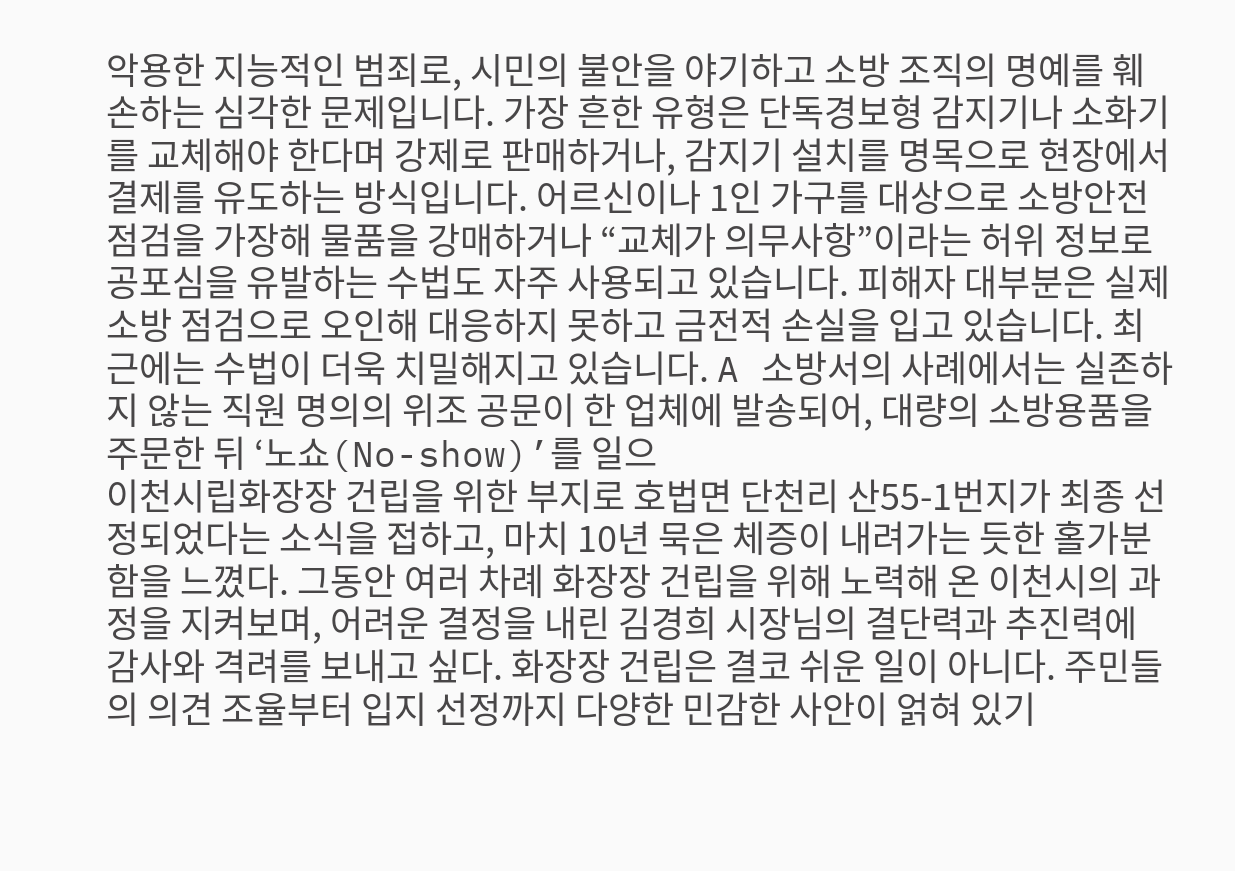악용한 지능적인 범죄로, 시민의 불안을 야기하고 소방 조직의 명예를 훼손하는 심각한 문제입니다. 가장 흔한 유형은 단독경보형 감지기나 소화기를 교체해야 한다며 강제로 판매하거나, 감지기 설치를 명목으로 현장에서 결제를 유도하는 방식입니다. 어르신이나 1인 가구를 대상으로 소방안전 점검을 가장해 물품을 강매하거나 “교체가 의무사항”이라는 허위 정보로 공포심을 유발하는 수법도 자주 사용되고 있습니다. 피해자 대부분은 실제 소방 점검으로 오인해 대응하지 못하고 금전적 손실을 입고 있습니다. 최근에는 수법이 더욱 치밀해지고 있습니다. A 소방서의 사례에서는 실존하지 않는 직원 명의의 위조 공문이 한 업체에 발송되어, 대량의 소방용품을 주문한 뒤 ‘노쇼(No-show)’를 일으
이천시립화장장 건립을 위한 부지로 호법면 단천리 산55-1번지가 최종 선정되었다는 소식을 접하고, 마치 10년 묵은 체증이 내려가는 듯한 홀가분함을 느꼈다. 그동안 여러 차례 화장장 건립을 위해 노력해 온 이천시의 과정을 지켜보며, 어려운 결정을 내린 김경희 시장님의 결단력과 추진력에 감사와 격려를 보내고 싶다. 화장장 건립은 결코 쉬운 일이 아니다. 주민들의 의견 조율부터 입지 선정까지 다양한 민감한 사안이 얽혀 있기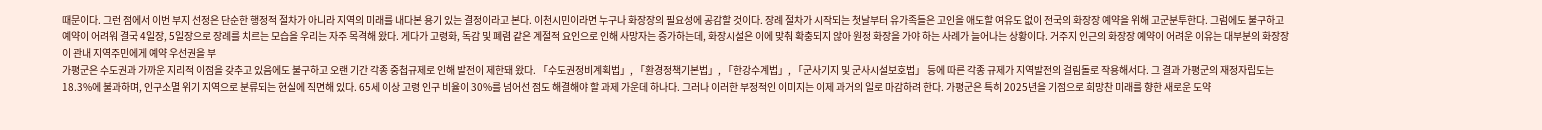때문이다. 그런 점에서 이번 부지 선정은 단순한 행정적 절차가 아니라 지역의 미래를 내다본 용기 있는 결정이라고 본다. 이천시민이라면 누구나 화장장의 필요성에 공감할 것이다. 장례 절차가 시작되는 첫날부터 유가족들은 고인을 애도할 여유도 없이 전국의 화장장 예약을 위해 고군분투한다. 그럼에도 불구하고 예약이 어려워 결국 4일장, 5일장으로 장례를 치르는 모습을 우리는 자주 목격해 왔다. 게다가 고령화, 독감 및 폐렴 같은 계절적 요인으로 인해 사망자는 증가하는데, 화장시설은 이에 맞춰 확충되지 않아 원정 화장을 가야 하는 사례가 늘어나는 상황이다. 거주지 인근의 화장장 예약이 어려운 이유는 대부분의 화장장이 관내 지역주민에게 예약 우선권을 부
가평군은 수도권과 가까운 지리적 이점을 갖추고 있음에도 불구하고 오랜 기간 각종 중첩규제로 인해 발전이 제한돼 왔다. 「수도권정비계획법」, 「환경정책기본법」, 「한강수계법」, 「군사기지 및 군사시설보호법」 등에 따른 각종 규제가 지역발전의 걸림돌로 작용해서다. 그 결과 가평군의 재정자립도는 18.3%에 불과하며, 인구소멸 위기 지역으로 분류되는 현실에 직면해 있다. 65세 이상 고령 인구 비율이 30%를 넘어선 점도 해결해야 할 과제 가운데 하나다. 그러나 이러한 부정적인 이미지는 이제 과거의 일로 마감하려 한다. 가평군은 특히 2025년을 기점으로 희망찬 미래를 향한 새로운 도약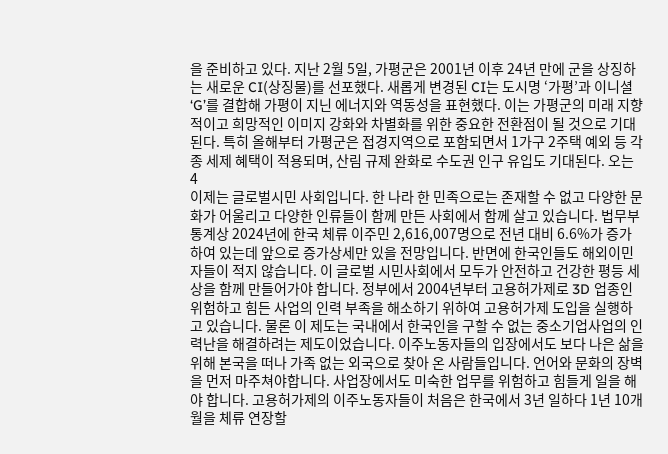을 준비하고 있다. 지난 2월 5일, 가평군은 2001년 이후 24년 만에 군을 상징하는 새로운 CI(상징물)를 선포했다. 새롭게 변경된 CI는 도시명 ‘가평’과 이니셜 ‘G’를 결합해 가평이 지닌 에너지와 역동성을 표현했다. 이는 가평군의 미래 지향적이고 희망적인 이미지 강화와 차별화를 위한 중요한 전환점이 될 것으로 기대된다. 특히 올해부터 가평군은 접경지역으로 포함되면서 1가구 2주택 예외 등 각종 세제 혜택이 적용되며, 산림 규제 완화로 수도권 인구 유입도 기대된다. 오는 4
이제는 글로벌시민 사회입니다. 한 나라 한 민족으로는 존재할 수 없고 다양한 문화가 어울리고 다양한 인류들이 함께 만든 사회에서 함께 살고 있습니다. 법무부 통계상 2024년에 한국 체류 이주민 2,616,007명으로 전년 대비 6.6%가 증가하여 있는데 앞으로 증가상세만 있을 전망입니다. 반면에 한국인들도 해외이민자들이 적지 않습니다. 이 글로벌 시민사회에서 모두가 안전하고 건강한 평등 세상을 함께 만들어가야 합니다. 정부에서 2004년부터 고용허가제로 3D 업종인 위험하고 힘든 사업의 인력 부족을 해소하기 위하여 고용허가제 도입을 실행하고 있습니다. 물론 이 제도는 국내에서 한국인을 구할 수 없는 중소기업사업의 인력난을 해결하려는 제도이었습니다. 이주노동자들의 입장에서도 보다 나은 삶을 위해 본국을 떠나 가족 없는 외국으로 찾아 온 사람들입니다. 언어와 문화의 장벽을 먼저 마주쳐야합니다. 사업장에서도 미숙한 업무를 위험하고 힘들게 일을 해야 합니다. 고용허가제의 이주노동자들이 처음은 한국에서 3년 일하다 1년 10개월을 체류 연장할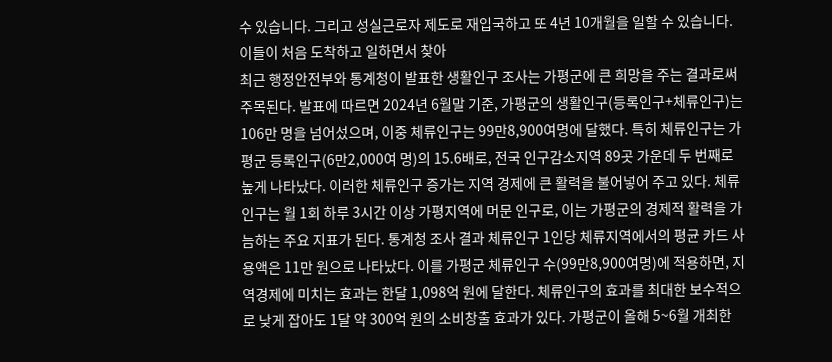수 있습니다. 그리고 성실근로자 제도로 재입국하고 또 4년 10개월을 일할 수 있습니다. 이들이 처음 도착하고 일하면서 찾아
최근 행정안전부와 통계청이 발표한 생활인구 조사는 가평군에 큰 희망을 주는 결과로써 주목된다. 발표에 따르면 2024년 6월말 기준, 가평군의 생활인구(등록인구+체류인구)는 106만 명을 넘어섰으며, 이중 체류인구는 99만8,900여명에 달했다. 특히 체류인구는 가평군 등록인구(6만2,000여 명)의 15.6배로, 전국 인구감소지역 89곳 가운데 두 번째로 높게 나타났다. 이러한 체류인구 증가는 지역 경제에 큰 활력을 불어넣어 주고 있다. 체류인구는 월 1회 하루 3시간 이상 가평지역에 머문 인구로, 이는 가평군의 경제적 활력을 가늠하는 주요 지표가 된다. 통계청 조사 결과 체류인구 1인당 체류지역에서의 평균 카드 사용액은 11만 원으로 나타났다. 이를 가평군 체류인구 수(99만8,900여명)에 적용하면, 지역경제에 미치는 효과는 한달 1,098억 원에 달한다. 체류인구의 효과를 최대한 보수적으로 낮게 잡아도 1달 약 300억 원의 소비창출 효과가 있다. 가평군이 올해 5~6월 개최한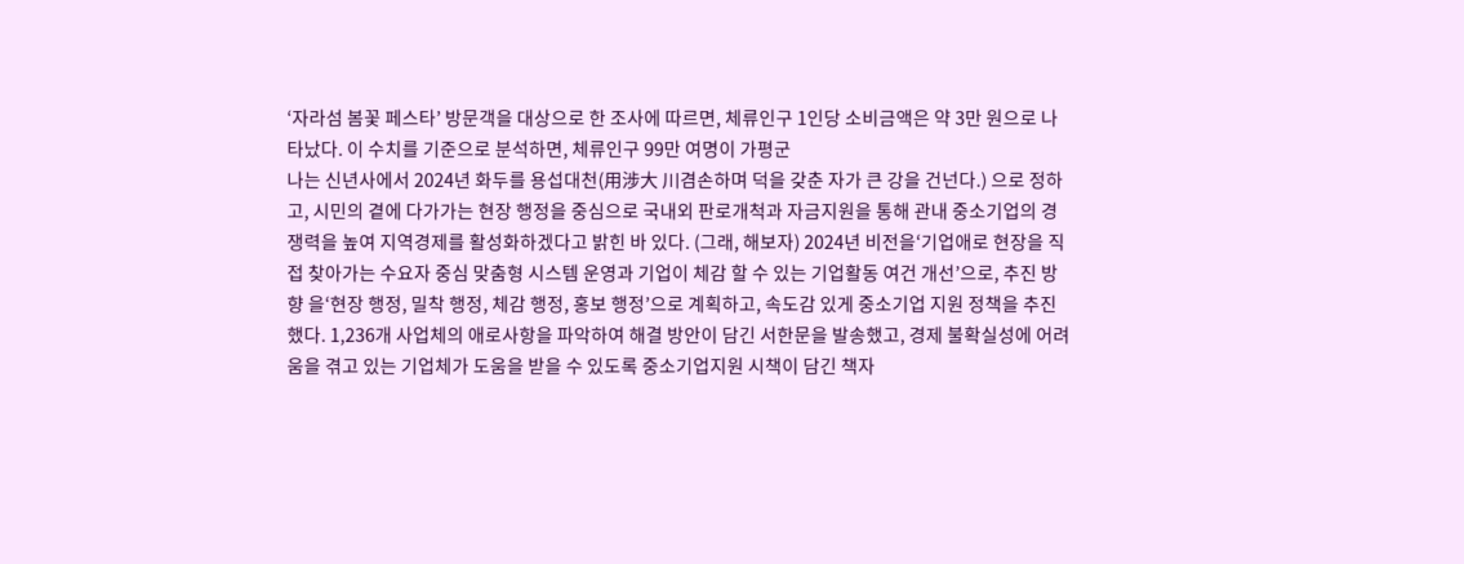‘자라섬 봄꽃 페스타’ 방문객을 대상으로 한 조사에 따르면, 체류인구 1인당 소비금액은 약 3만 원으로 나타났다. 이 수치를 기준으로 분석하면, 체류인구 99만 여명이 가평군
나는 신년사에서 2024년 화두를 용섭대천(用涉大 川겸손하며 덕을 갖춘 자가 큰 강을 건넌다.) 으로 정하고, 시민의 곁에 다가가는 현장 행정을 중심으로 국내외 판로개척과 자금지원을 통해 관내 중소기업의 경쟁력을 높여 지역경제를 활성화하겠다고 밝힌 바 있다. (그래, 해보자) 2024년 비전을‘기업애로 현장을 직접 찾아가는 수요자 중심 맞춤형 시스템 운영과 기업이 체감 할 수 있는 기업활동 여건 개선’으로, 추진 방향 을‘현장 행정, 밀착 행정, 체감 행정, 홍보 행정’으로 계획하고, 속도감 있게 중소기업 지원 정책을 추진했다. 1,236개 사업체의 애로사항을 파악하여 해결 방안이 담긴 서한문을 발송했고, 경제 불확실성에 어려움을 겪고 있는 기업체가 도움을 받을 수 있도록 중소기업지원 시책이 담긴 책자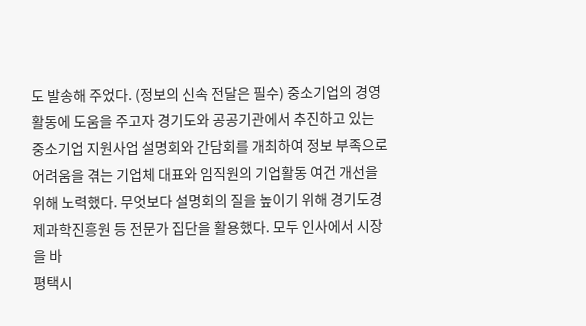도 발송해 주었다. (정보의 신속 전달은 필수) 중소기업의 경영 활동에 도움을 주고자 경기도와 공공기관에서 추진하고 있는 중소기업 지원사업 설명회와 간담회를 개최하여 정보 부족으로 어려움을 겪는 기업체 대표와 임직원의 기업활동 여건 개선을 위해 노력했다. 무엇보다 설명회의 질을 높이기 위해 경기도경제과학진흥원 등 전문가 집단을 활용했다. 모두 인사에서 시장을 바
평택시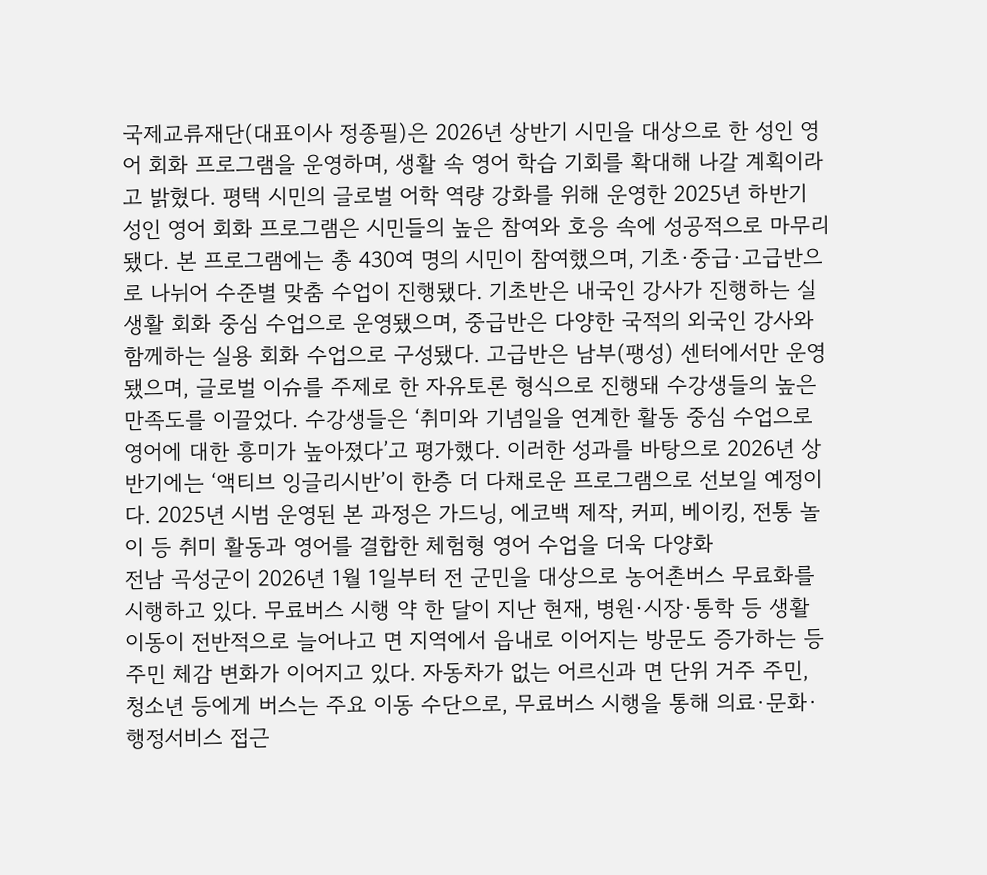국제교류재단(대표이사 정종필)은 2026년 상반기 시민을 대상으로 한 성인 영어 회화 프로그램을 운영하며, 생활 속 영어 학습 기회를 확대해 나갈 계획이라고 밝혔다. 평택 시민의 글로벌 어학 역량 강화를 위해 운영한 2025년 하반기 성인 영어 회화 프로그램은 시민들의 높은 참여와 호응 속에 성공적으로 마무리됐다. 본 프로그램에는 총 430여 명의 시민이 참여했으며, 기초·중급·고급반으로 나뉘어 수준별 맞춤 수업이 진행됐다. 기초반은 내국인 강사가 진행하는 실생활 회화 중심 수업으로 운영됐으며, 중급반은 다양한 국적의 외국인 강사와 함께하는 실용 회화 수업으로 구성됐다. 고급반은 남부(팽성) 센터에서만 운영됐으며, 글로벌 이슈를 주제로 한 자유토론 형식으로 진행돼 수강생들의 높은 만족도를 이끌었다. 수강생들은 ‘취미와 기념일을 연계한 활동 중심 수업으로 영어에 대한 흥미가 높아졌다’고 평가했다. 이러한 성과를 바탕으로 2026년 상반기에는 ‘액티브 잉글리시반’이 한층 더 다채로운 프로그램으로 선보일 예정이다. 2025년 시범 운영된 본 과정은 가드닝, 에코백 제작, 커피, 베이킹, 전통 놀이 등 취미 활동과 영어를 결합한 체험형 영어 수업을 더욱 다양화
전남 곡성군이 2026년 1월 1일부터 전 군민을 대상으로 농어촌버스 무료화를 시행하고 있다. 무료버스 시행 약 한 달이 지난 현재, 병원·시장·통학 등 생활 이동이 전반적으로 늘어나고 면 지역에서 읍내로 이어지는 방문도 증가하는 등 주민 체감 변화가 이어지고 있다. 자동차가 없는 어르신과 면 단위 거주 주민, 청소년 등에게 버스는 주요 이동 수단으로, 무료버스 시행을 통해 의료·문화·행정서비스 접근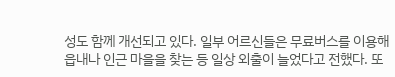성도 함께 개선되고 있다. 일부 어르신들은 무료버스를 이용해 읍내나 인근 마을을 찾는 등 일상 외출이 늘었다고 전했다. 또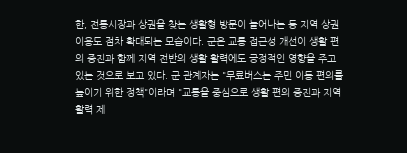한, 전통시장과 상권을 찾는 생활형 방문이 늘어나는 등 지역 상권 이용도 점차 확대되는 모습이다. 군은 교통 접근성 개선이 생활 편의 증진과 함께 지역 전반의 생활 활력에도 긍정적인 영향을 주고 있는 것으로 보고 있다. 군 관계자는 "무료버스는 주민 이동 편의를 높이기 위한 정책"이라며 "교통을 중심으로 생활 편의 증진과 지역 활력 제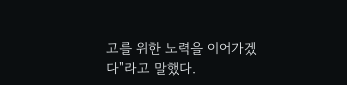고를 위한 노력을 이어가겠다"라고 말했다.